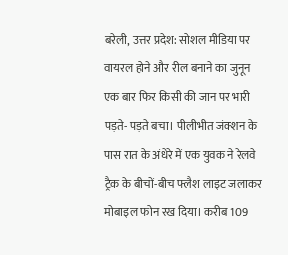बरेली, उत्तर प्रदेश: सोशल मीडिया पर वायरल होने और रील बनाने का जुनून एक बार फिर किसी की जान पर भारी पड़ते- पड़ते बचा। पीलीभीत जंक्शन के पास रात के अंधेरे में एक युवक ने रेलवे ट्रैक के बीचों-बीच फ्लैश लाइट जलाकर मोबाइल फोन रख दिया। करीब 109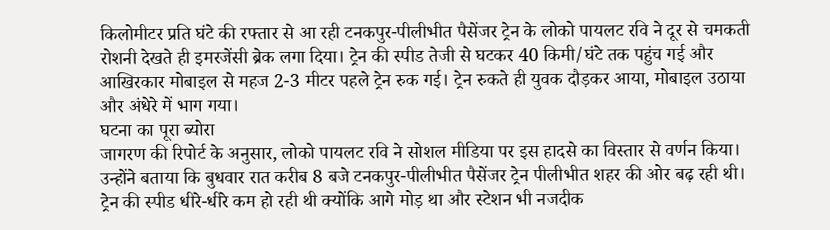किलोमीटर प्रति घंटे की रफ्तार से आ रही टनकपुर-पीलीभीत पैसेंजर ट्रेन के लोको पायलट रवि ने दूर से चमकती रोशनी देखते ही इमरजेंसी ब्रेक लगा दिया। ट्रेन की स्पीड तेजी से घटकर 40 किमी/घंटे तक पहुंच गई और आखिरकार मोबाइल से महज 2-3 मीटर पहले ट्रेन रुक गई। ट्रेन रुकते ही युवक दौड़कर आया, मोबाइल उठाया और अंधेरे में भाग गया।
घटना का पूरा ब्योरा
जागरण की रिपोर्ट के अनुसार, लोको पायलट रवि ने सोशल मीडिया पर इस हादसे का विस्तार से वर्णन किया। उन्होंने बताया कि बुधवार रात करीब 8 बजे टनकपुर-पीलीभीत पैसेंजर ट्रेन पीलीभीत शहर की ओर बढ़ रही थी। ट्रेन की स्पीड धीरे-धीरे कम हो रही थी क्योंकि आगे मोड़ था और स्टेशन भी नजदीक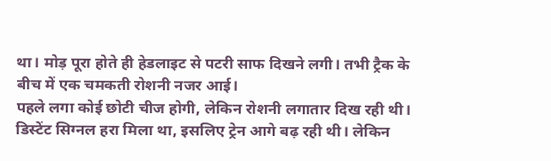था। मोड़ पूरा होते ही हेडलाइट से पटरी साफ दिखने लगी। तभी ट्रैक के बीच में एक चमकती रोशनी नजर आई।
पहले लगा कोई छोटी चीज होगी, लेकिन रोशनी लगातार दिख रही थी। डिस्टेंट सिग्नल हरा मिला था, इसलिए ट्रेन आगे बढ़ रही थी। लेकिन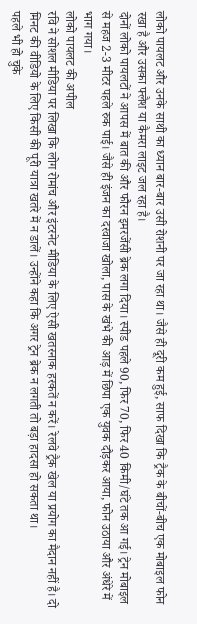लोको पायलट और उनके साथी का ध्यान बार-बार उसी रोशनी पर जा रहा था। जैसे ही दूरी कम हुई, साफ दिखा कि ट्रैक के बीचों-बीच एक मोबाइल फोन रखा है और उसका फ्लैश या कैमरा लाइट जल रहा है।
दोनों लोको पायलटों ने आपस में बात की और फौरन इमरजेंसी ब्रेक लगा दिया। स्पीड पहले 90, फिर 70, फिर 40 किमी/घंटे तक आ गई। ट्रेन मोबाइल से महज 2-3 मीटर पहले रुक पाई। जैसे ही इंजन का दरवाजा खोला, पास के खंभे की आड़ में छिपा एक युवक दौड़कर आया, फोन उठाया और अंधेरे में भाग गया।
लोको पायलट की अपील
रवि ने सोशल मीडिया पर लिखा कि लोग रोमांच और इंटरनेट मीडिया के लिए ऐसी खतरनाक हरकतें न करें। रेलवे ट्रैक खेल या प्रयोग का मैदान नहीं है। दो मिनट की वीडियो के लिए किसी की पूरी यात्रा खतरे में न डालें। उन्होंने कहा कि अगर ट्रेन ब्रेक न लगती तो बड़ा हादसा हो सकता था।
पहले भी हो चुके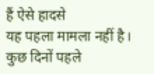हैं ऐसे हादसे
यह पहला मामला नहीं है। कुछ दिनों पहले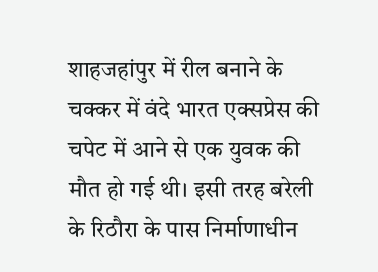शाहजहांपुर में रील बनाने के चक्कर में वंदे भारत एक्सप्रेस की चपेट में आने से एक युवक की मौत हो गई थी। इसी तरह बरेली के रिठौरा के पास निर्माणाधीन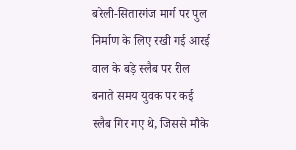बरेली-सितारगंज मार्ग पर पुल निर्माण के लिए रखी गई आरई वाल के बड़े स्लैब पर रील बनाते समय युवक पर कई स्लैब गिर गए थे, जिससे मौके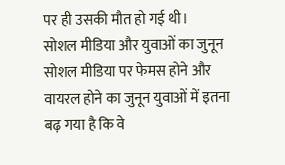पर ही उसकी मौत हो गई थी।
सोशल मीडिया और युवाओं का जुनून
सोशल मीडिया पर फेमस होने और वायरल होने का जुनून युवाओं में इतना बढ़ गया है कि वे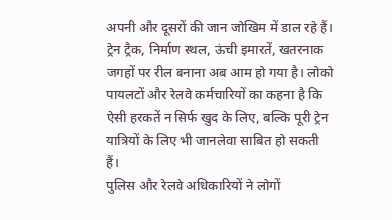अपनी और दूसरों की जान जोखिम में डाल रहे हैं। ट्रेन ट्रैक, निर्माण स्थल, ऊंची इमारतें, खतरनाक जगहों पर रील बनाना अब आम हो गया है। लोको पायलटों और रेलवे कर्मचारियों का कहना है कि ऐसी हरकतें न सिर्फ खुद के लिए, बल्कि पूरी ट्रेन यात्रियों के लिए भी जानलेवा साबित हो सकती हैं।
पुलिस और रेलवे अधिकारियों ने लोगों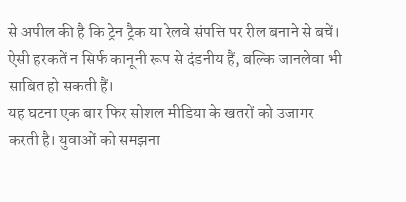से अपील की है कि ट्रेन ट्रैक या रेलवे संपत्ति पर रील बनाने से बचें। ऐसी हरकतें न सिर्फ कानूनी रूप से दंडनीय हैं, बल्कि जानलेवा भी साबित हो सकती हैं।
यह घटना एक बार फिर सोशल मीडिया के खतरों को उजागर करती है। युवाओं को समझना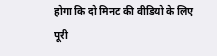होगा कि दो मिनट की वीडियो के लिए पूरी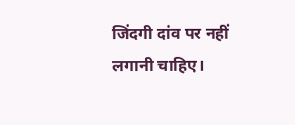जिंदगी दांव पर नहीं लगानी चाहिए।